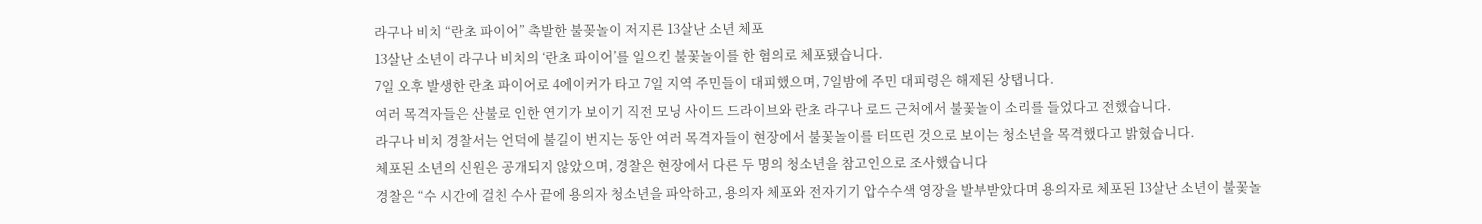라구나 비치 “란초 파이어” 촉발한 불꽂놀이 저지른 13살난 소년 체포
13살난 소년이 라구나 비치의 ‘란초 파이어’를 일으킨 불꽃놀이를 한 혐의로 체포됐습니다.
7일 오후 발생한 란초 파이어로 4에이커가 타고 7일 지역 주민들이 대피했으며, 7일밤에 주민 대피령은 해제된 상탭니다.
여러 목격자들은 산불로 인한 연기가 보이기 직전 모닝 사이드 드라이브와 란초 라구나 로드 근처에서 불꽃놀이 소리를 들었다고 전했습니다.
라구나 비치 경찰서는 언덕에 불길이 번지는 동안 여러 목격자들이 현장에서 불꽃놀이를 터뜨린 것으로 보이는 청소년을 목격했다고 밝혔습니다.
체포된 소년의 신원은 공개되지 않았으며, 경찰은 현장에서 다른 두 명의 청소년을 참고인으로 조사했습니다
경찰은 “수 시간에 걸친 수사 끝에 용의자 청소년을 파악하고, 용의자 체포와 전자기기 압수수색 영장을 발부받았다며 용의자로 체포된 13살난 소년이 불꽃놀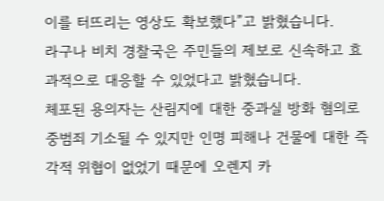이를 터뜨리는 영상도 확보했다”고 밝혔습니다.
라구나 비치 경찰국은 주민들의 제보로 신속하고 효과적으로 대응할 수 있었다고 밝혔습니다.
체포된 용의자는 산림지에 대한 중과실 방화 혐의로 중범죄 기소될 수 있지만 인명 피해나 건물에 대한 즉각적 위협이 없었기 때문에 오렌지 카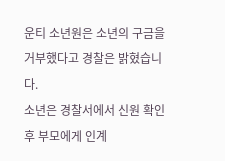운티 소년원은 소년의 구금을 거부했다고 경찰은 밝혔습니다.
소년은 경찰서에서 신원 확인 후 부모에게 인계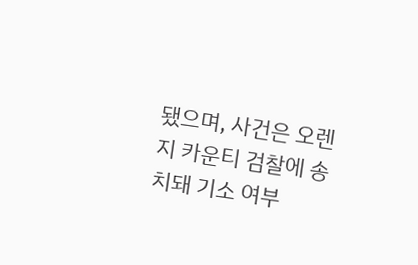됐으며, 사건은 오렌지 카운티 검찰에 송치돼 기소 여부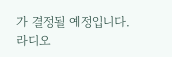가 결정될 예정입니다.
라디오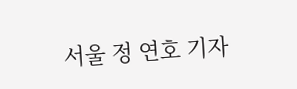서울 정 연호 기자